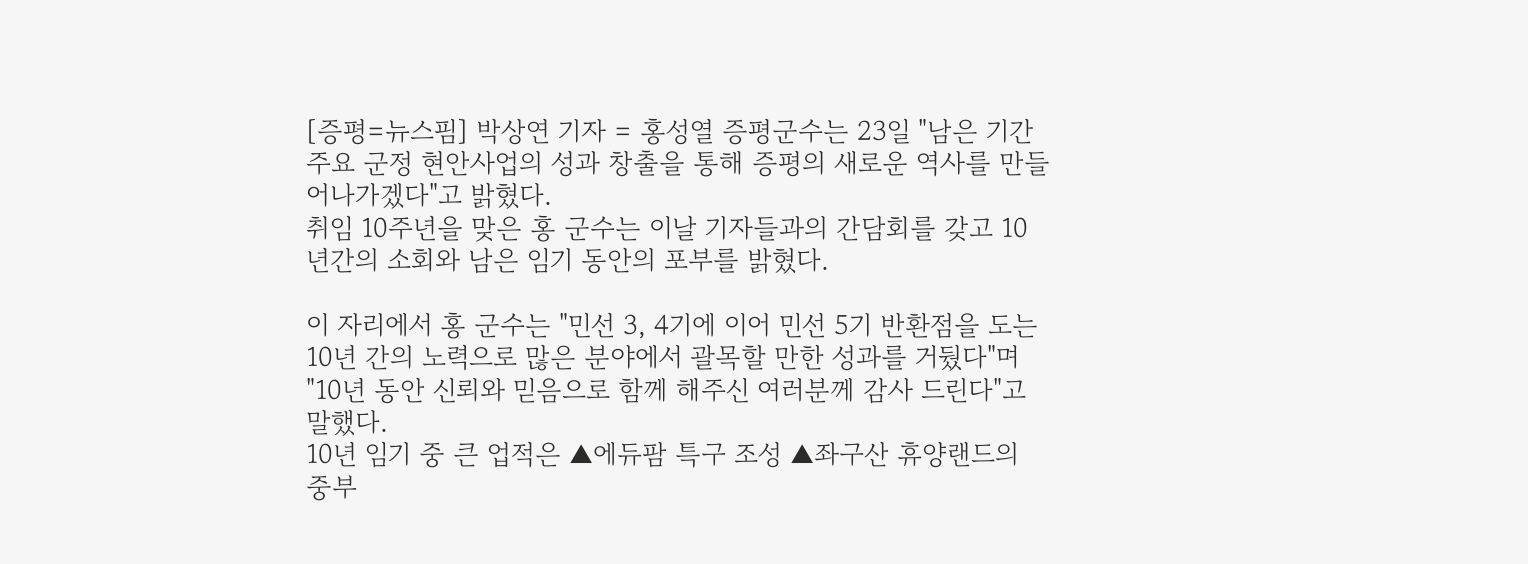[증평=뉴스핌] 박상연 기자 = 홍성열 증평군수는 23일 "남은 기간 주요 군정 현안사업의 성과 창출을 통해 증평의 새로운 역사를 만들어나가겠다"고 밝혔다.
취임 10주년을 맞은 홍 군수는 이날 기자들과의 간담회를 갖고 10년간의 소회와 남은 임기 동안의 포부를 밝혔다.

이 자리에서 홍 군수는 "민선 3, 4기에 이어 민선 5기 반환점을 도는 10년 간의 노력으로 많은 분야에서 괄목할 만한 성과를 거뒀다"며 "10년 동안 신뢰와 믿음으로 함께 해주신 여러분께 감사 드린다"고 말했다.
10년 임기 중 큰 업적은 ▲에듀팜 특구 조성 ▲좌구산 휴양랜드의 중부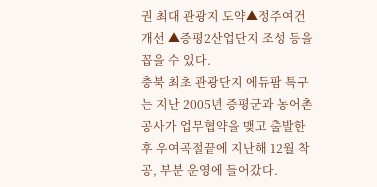권 최대 관광지 도약▲정주여건 개선 ▲증평2산업단지 조성 등을 꼽을 수 있다.
충북 최초 관광단지 에듀팜 특구는 지난 2005년 증평군과 농어촌공사가 업무협약을 맺고 출발한 후 우여곡절끝에 지난해 12월 착공, 부분 운영에 들어갔다.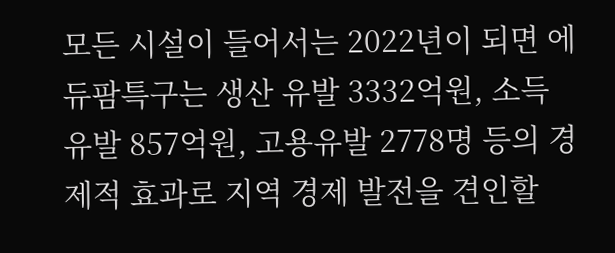모든 시설이 들어서는 2022년이 되면 에듀팜특구는 생산 유발 3332억원, 소득유발 857억원, 고용유발 2778명 등의 경제적 효과로 지역 경제 발전을 견인할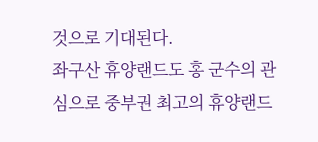것으로 기대된다.
좌구산 휴양랜드도 홍 군수의 관심으로 중부권 최고의 휴양랜드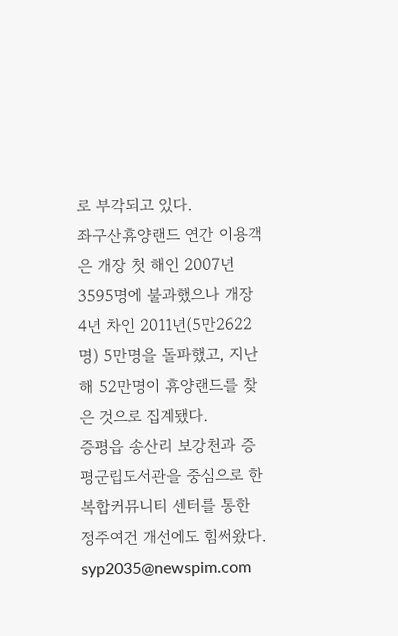로 부각되고 있다.
좌구산휴양랜드 연간 이용객은 개장 첫 해인 2007년 3595명에 불과했으나 개장 4년 차인 2011년(5만2622명) 5만명을 돌파했고, 지난해 52만명이 휴양랜드를 찾은 것으로 집계됐다.
증평읍 송산리 보강천과 증평군립도서관을 중심으로 한 복합커뮤니티 센터를 통한 정주여건 개선에도 힘써왔다.
syp2035@newspim.com